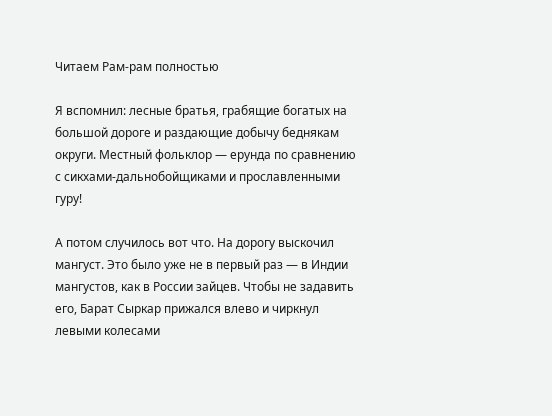Читаем Рам-рам полностью

Я вспомнил: лесные братья, грабящие богатых на большой дороге и раздающие добычу беднякам округи. Местный фольклор — ерунда по сравнению с сикхами-дальнобойщиками и прославленными гуру!

А потом случилось вот что. На дорогу выскочил мангуст. Это было уже не в первый раз — в Индии мангустов, как в России зайцев. Чтобы не задавить его, Барат Сыркар прижался влево и чиркнул левыми колесами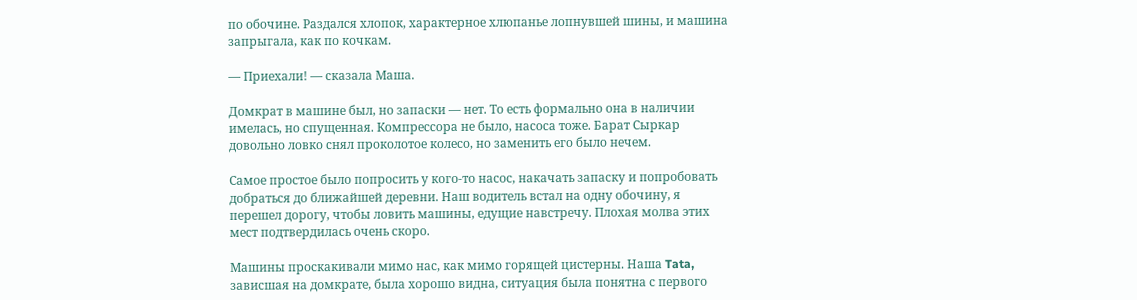по обочине. Раздался хлопок, характерное хлюпанье лопнувшей шины, и машина запрыгала, как по кочкам.

— Приехали! — сказала Маша.

Домкрат в машине был, но запаски — нет. То есть формально она в наличии имелась, но спущенная. Компрессора не было, насоса тоже. Барат Сыркар довольно ловко снял проколотое колесо, но заменить его было нечем.

Самое простое было попросить у кого-то насос, накачать запаску и попробовать добраться до ближайшей деревни. Наш водитель встал на одну обочину, я перешел дорогу, чтобы ловить машины, едущие навстречу. Плохая молва этих мест подтвердилась очень скоро.

Машины проскакивали мимо нас, как мимо горящей цистерны. Наша Tata, зависшая на домкрате, была хорошо видна, ситуация была понятна с первого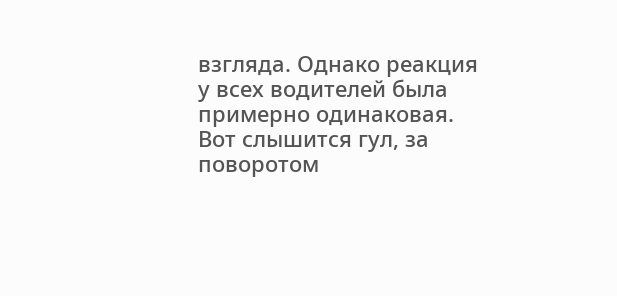взгляда. Однако реакция у всех водителей была примерно одинаковая. Вот слышится гул, за поворотом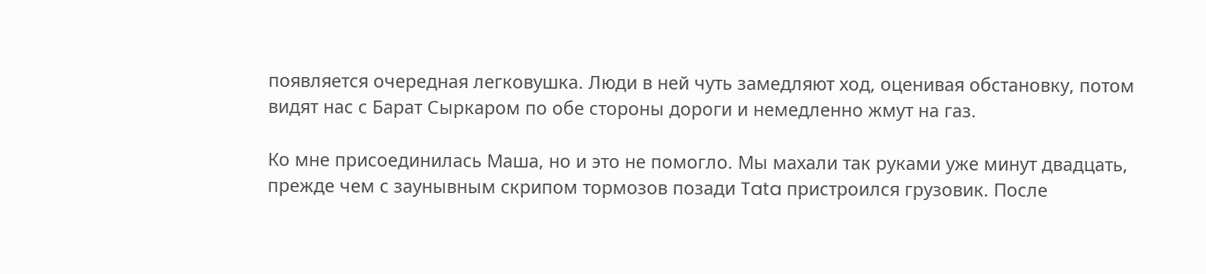появляется очередная легковушка. Люди в ней чуть замедляют ход, оценивая обстановку, потом видят нас с Барат Сыркаром по обе стороны дороги и немедленно жмут на газ.

Ко мне присоединилась Маша, но и это не помогло. Мы махали так руками уже минут двадцать, прежде чем с заунывным скрипом тормозов позади Tata пристроился грузовик. После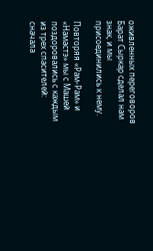оживленных переговоров Барат Сыркар сделал нам знак, и мы присоединились к нему.

Повторяя «Рам-Рам» и «Намастэ» мы с Машей поздоровались с каждым из трех спасителей: сначала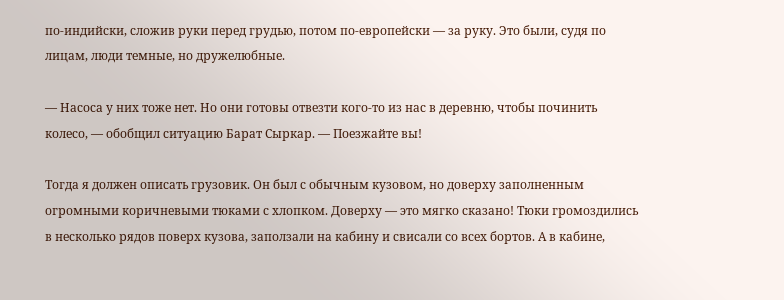по-индийски, сложив руки перед грудью, потом по-европейски — за руку. Это были, судя по лицам, люди темные, но дружелюбные.

— Насоса у них тоже нет. Но они готовы отвезти кого-то из нас в деревню, чтобы починить колесо, — обобщил ситуацию Барат Сыркар. — Поезжайте вы!

Тогда я должен описать грузовик. Он был с обычным кузовом, но доверху заполненным огромными коричневыми тюками с хлопком. Доверху — это мягко сказано! Тюки громоздились в несколько рядов поверх кузова, заползали на кабину и свисали со всех бортов. А в кабине,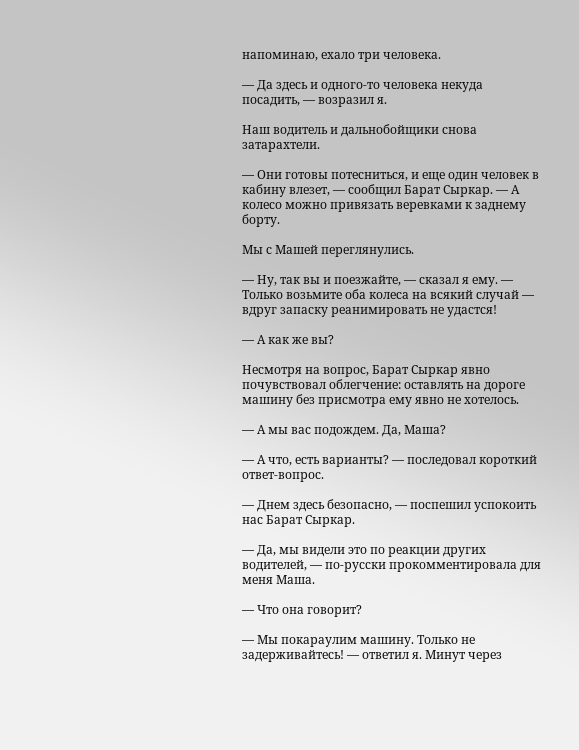напоминаю, ехало три человека.

— Да здесь и одного-то человека некуда посадить, — возразил я.

Наш водитель и дальнобойщики снова затарахтели.

— Они готовы потесниться, и еще один человек в кабину влезет, — сообщил Барат Сыркар. — А колесо можно привязать веревками к заднему борту.

Мы с Машей переглянулись.

— Ну, так вы и поезжайте, — сказал я ему. — Только возьмите оба колеса на всякий случай — вдруг запаску реанимировать не удастся!

— А как же вы?

Несмотря на вопрос, Барат Сыркар явно почувствовал облегчение: оставлять на дороге машину без присмотра ему явно не хотелось.

— А мы вас подождем. Да, Маша?

— А что, есть варианты? — последовал короткий ответ-вопрос.

— Днем здесь безопасно, — поспешил успокоить нас Барат Сыркар.

— Да, мы видели это по реакции других водителей, — по-русски прокомментировала для меня Маша.

— Что она говорит?

— Мы покараулим машину. Только не задерживайтесь! — ответил я. Минут через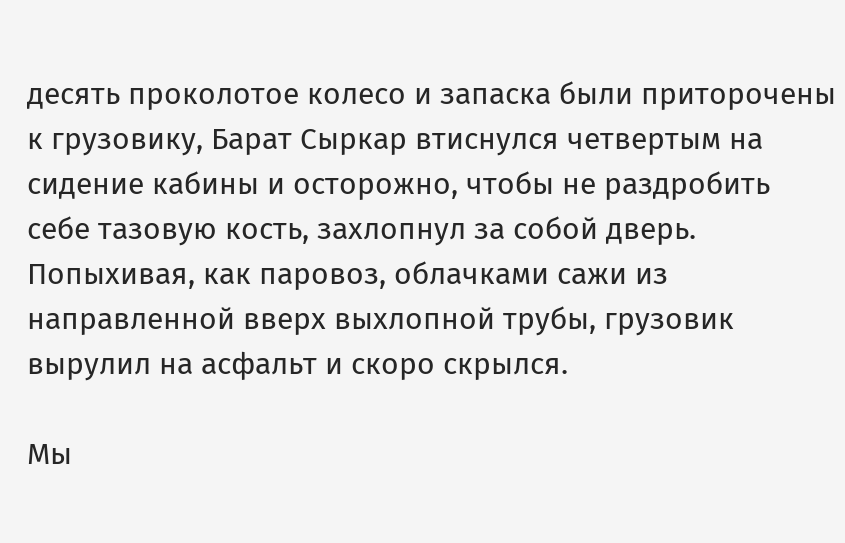десять проколотое колесо и запаска были приторочены к грузовику, Барат Сыркар втиснулся четвертым на сидение кабины и осторожно, чтобы не раздробить себе тазовую кость, захлопнул за собой дверь. Попыхивая, как паровоз, облачками сажи из направленной вверх выхлопной трубы, грузовик вырулил на асфальт и скоро скрылся.

Мы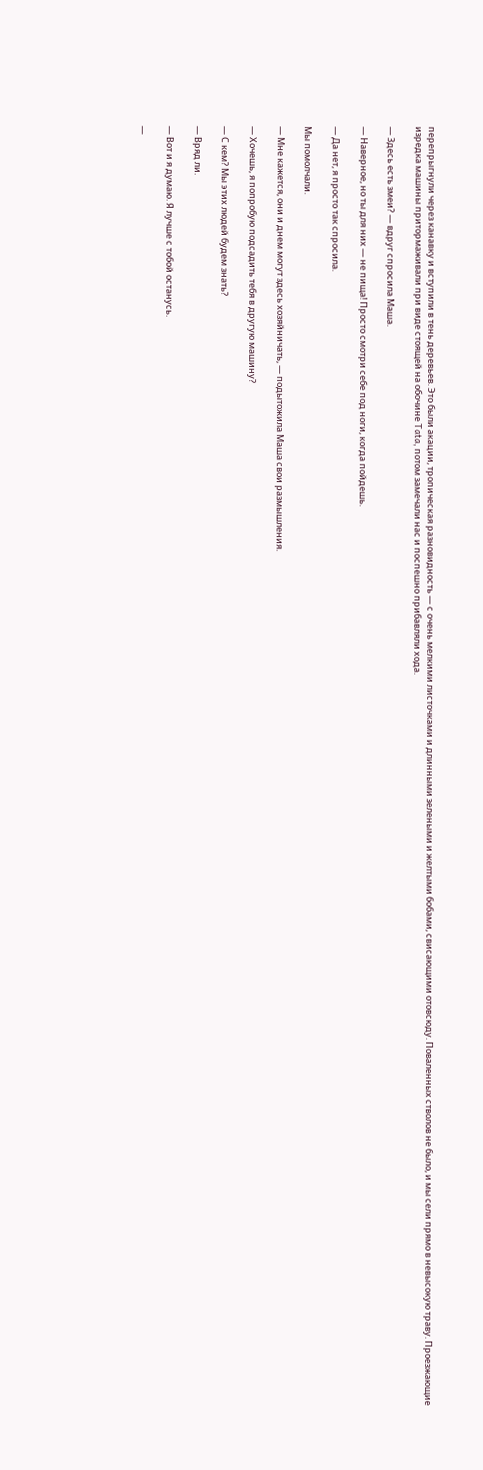перепрыгнули через канавку и вступили в тень деревьев. Это были акации, тропическая разновидность — с очень мелкими листочками и длинными зелеными и желтыми бобами, свисающими отовсюду. Поваленных стволов не было, и мы сели прямо в невысокую траву. Проезжающие изредка машины притормаживали при виде стоящей на обочине Tata, потом замечали нас и поспешно прибавляли хода.

— Здесь есть змеи? — вдруг спросила Маша.

— Наверное, но ты для них — не пища! Просто смотри себе под ноги, когда пойдешь.

— Да нет, я просто так спросила.

Мы помолчали.

— Мне кажется, они и днем могут здесь хозяйничать, — подытожила Маша свои размышления.

— Хочешь, я попробую подсадить тебя в другую машину?

— С кем? Мы этих людей будем знать?

— Вряд ли.

— Вот и я думаю. Я лучше с тобой останусь.

—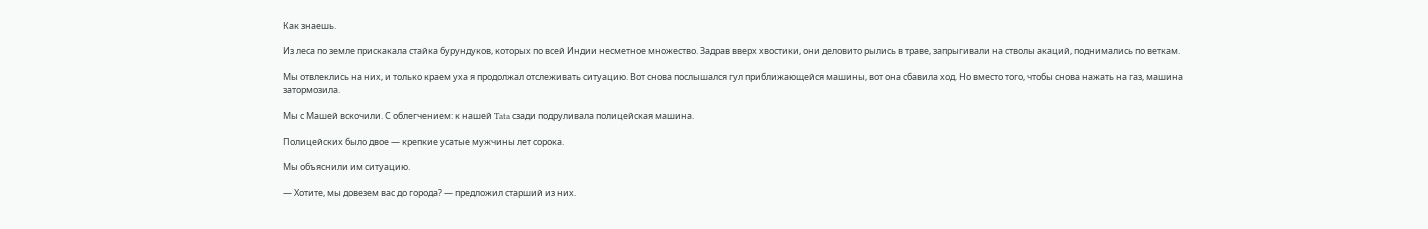Как знаешь.

Из леса по земле прискакала стайка бурундуков, которых по всей Индии несметное множество. Задрав вверх хвостики, они деловито рылись в траве, запрыгивали на стволы акаций, поднимались по веткам.

Мы отвлеклись на них, и только краем уха я продолжал отслеживать ситуацию. Вот снова послышался гул приближающейся машины, вот она сбавила ход. Но вместо того, чтобы снова нажать на газ, машина затормозила.

Мы с Машей вскочили. С облегчением: к нашей Tata сзади подруливала полицейская машина.

Полицейских было двое — крепкие усатые мужчины лет сорока.

Мы объяснили им ситуацию.

— Хотите, мы довезем вас до города? — предложил старший из них.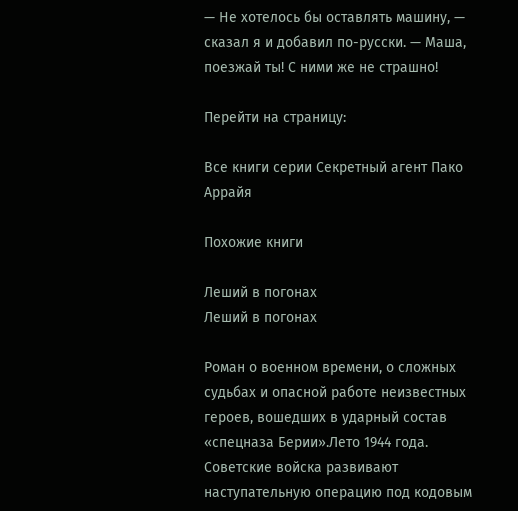— Не хотелось бы оставлять машину, — сказал я и добавил по-русски. — Маша, поезжай ты! С ними же не страшно!

Перейти на страницу:

Все книги серии Секретный агент Пако Аррайя

Похожие книги

Леший в погонах
Леший в погонах

Роман о военном времени, о сложных судьбах и опасной работе неизвестных героев, вошедших в ударный состав «спецназа Берии».Лето 1944 года. Советские войска развивают наступательную операцию под кодовым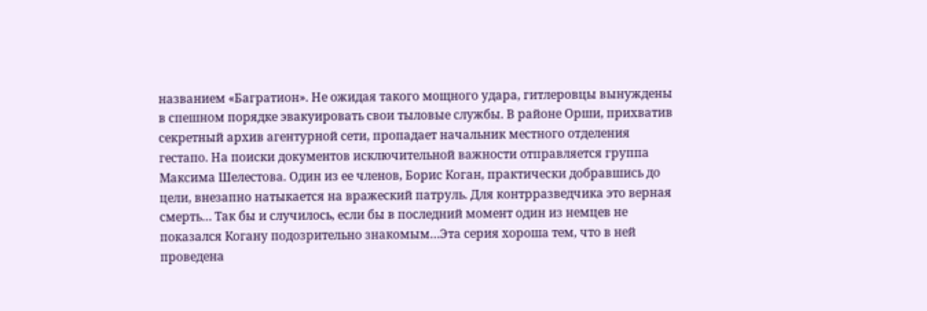названием «Багратион». Не ожидая такого мощного удара, гитлеровцы вынуждены в спешном порядке эвакуировать свои тыловые службы. В районе Орши, прихватив секретный архив агентурной сети, пропадает начальник местного отделения гестапо. На поиски документов исключительной важности отправляется группа Максима Шелестова. Один из ее членов, Борис Коган, практически добравшись до цели, внезапно натыкается на вражеский патруль. Для контрразведчика это верная смерть… Так бы и случилось, если бы в последний момент один из немцев не показался Когану подозрительно знакомым…Эта серия хороша тем, что в ней проведена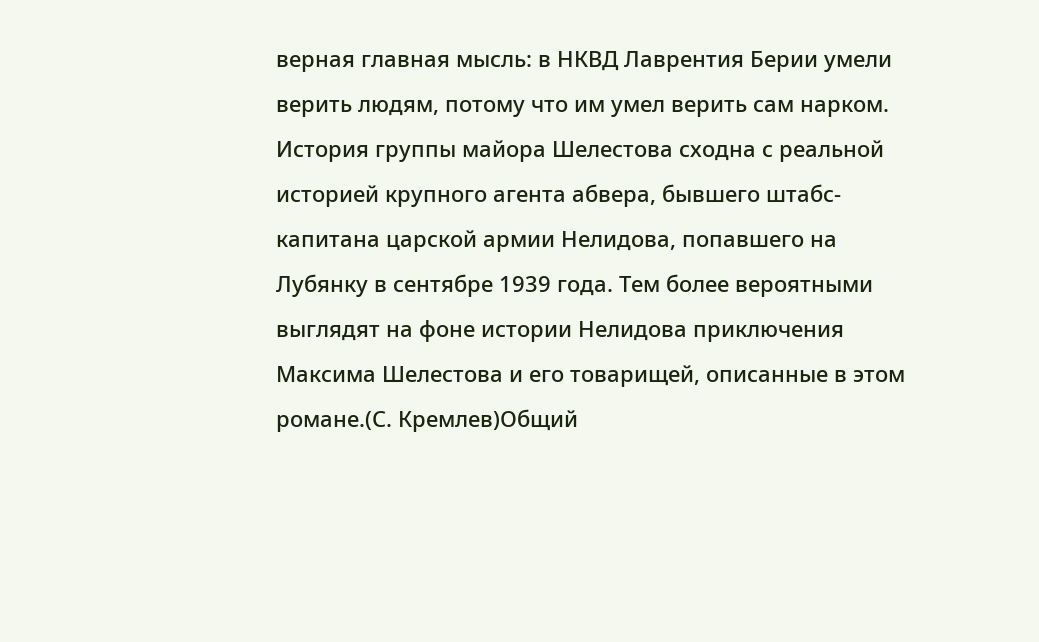верная главная мысль: в НКВД Лаврентия Берии умели верить людям, потому что им умел верить сам нарком. История группы майора Шелестова сходна с реальной историей крупного агента абвера, бывшего штабс-капитана царской армии Нелидова, попавшего на Лубянку в сентябре 1939 года. Тем более вероятными выглядят на фоне истории Нелидова приключения Максима Шелестова и его товарищей, описанные в этом романе.(С. Кремлев)Общий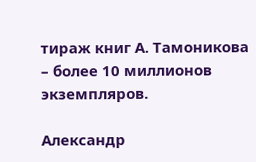тираж книг А. Тамоникова – более 10 миллионов экземпляров.

Александр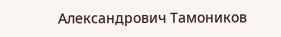Александрович Тамоников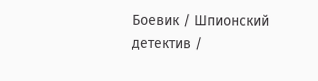Боевик / Шпионский детектив /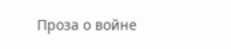Проза о войне